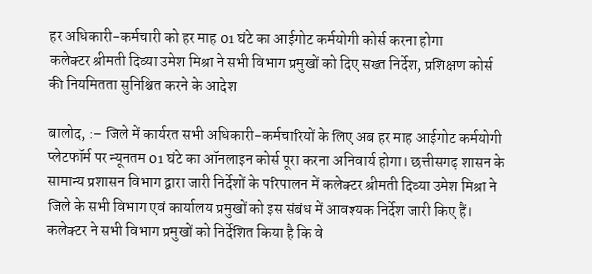हर अधिकारी-कर्मचारी को हर माह 01 घंटे का आईगोट कर्मयोगी कोर्स करना होगा
कलेक्टर श्रीमती दिव्या उमेश मिश्रा ने सभी विभाग प्रमुखों को दिए सख्त निर्देश, प्रशिक्षण कोर्स की नियमितता सुनिश्चित करने के आदेश

बालोद, :– जिले में कार्यरत सभी अधिकारी-कर्मचारियों के लिए अब हर माह आईगोट कर्मयोगी प्लेटफॉर्म पर न्यूनतम 01 घंटे का ऑनलाइन कोर्स पूरा करना अनिवार्य होगा। छत्तीसगढ़ शासन के सामान्य प्रशासन विभाग द्वारा जारी निर्देशों के परिपालन में कलेक्टर श्रीमती दिव्या उमेश मिश्रा ने जिले के सभी विभाग एवं कार्यालय प्रमुखों को इस संबंध में आवश्यक निर्देश जारी किए हैं।
कलेक्टर ने सभी विभाग प्रमुखों को निर्देशित किया है कि वे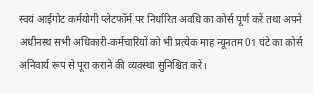स्वयं आईगोट कर्मयोगी प्लेटफॉर्म पर निर्धारित अवधि का कोर्स पूर्ण करें तथा अपने अधीनस्थ सभी अधिकारी-कर्मचारियों को भी प्रत्येक माह न्यूनतम 01 घंटे का कोर्स अनिवार्य रूप से पूरा कराने की व्यवस्था सुनिश्चित करें।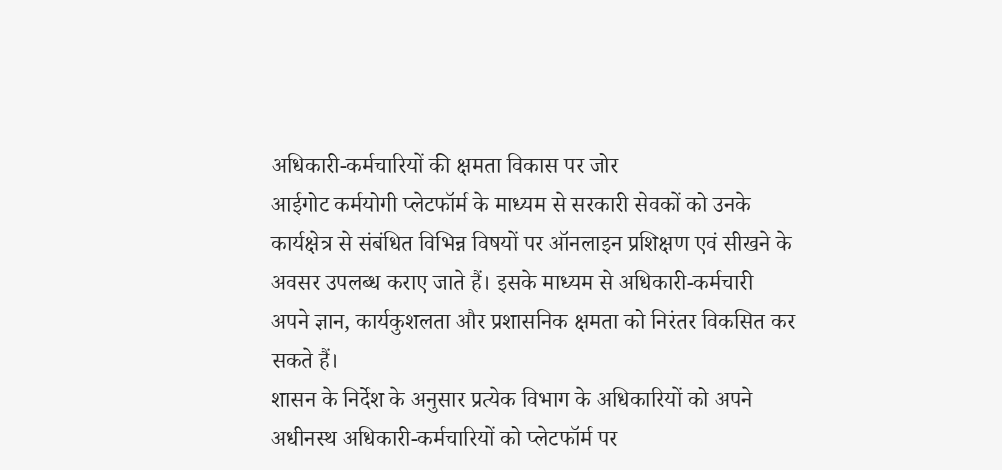अधिकारी-कर्मचारियों की क्षमता विकास पर जोर
आईगोट कर्मयोगी प्लेटफॉर्म के माध्यम से सरकारी सेवकों को उनके कार्यक्षेत्र से संबंधित विभिन्न विषयों पर ऑनलाइन प्रशिक्षण एवं सीखने के अवसर उपलब्ध कराए जाते हैं। इसके माध्यम से अधिकारी-कर्मचारी अपने ज्ञान, कार्यकुशलता और प्रशासनिक क्षमता को निरंतर विकसित कर सकते हैं।
शासन के निर्देश के अनुसार प्रत्येक विभाग के अधिकारियों को अपने अधीनस्थ अधिकारी-कर्मचारियों को प्लेटफॉर्म पर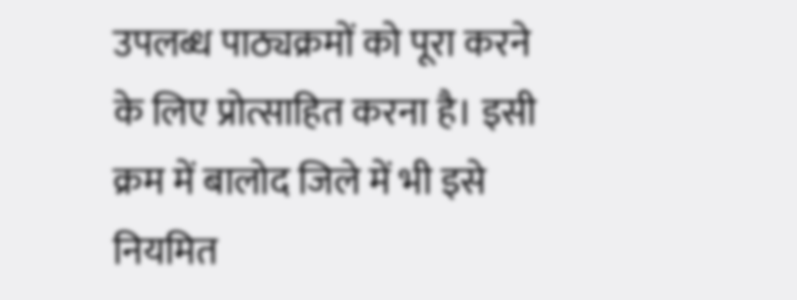उपलब्ध पाठ्यक्रमों को पूरा करने के लिए प्रोत्साहित करना है। इसी क्रम में बालोद जिले में भी इसे नियमित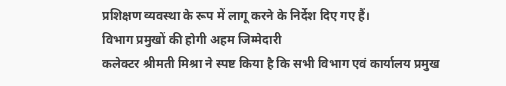प्रशिक्षण व्यवस्था के रूप में लागू करने के निर्देश दिए गए हैं।
विभाग प्रमुखों की होगी अहम जिम्मेदारी
कलेक्टर श्रीमती मिश्रा ने स्पष्ट किया है कि सभी विभाग एवं कार्यालय प्रमुख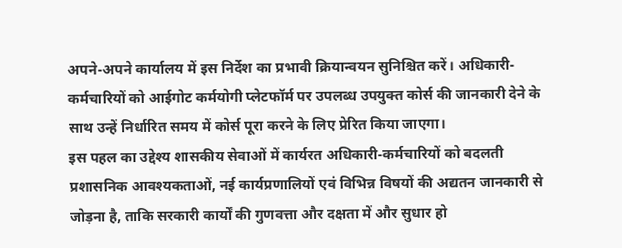अपने-अपने कार्यालय में इस निर्देश का प्रभावी क्रियान्वयन सुनिश्चित करें। अधिकारी-कर्मचारियों को आईगोट कर्मयोगी प्लेटफॉर्म पर उपलब्ध उपयुक्त कोर्स की जानकारी देने के साथ उन्हें निर्धारित समय में कोर्स पूरा करने के लिए प्रेरित किया जाएगा।
इस पहल का उद्देश्य शासकीय सेवाओं में कार्यरत अधिकारी-कर्मचारियों को बदलती प्रशासनिक आवश्यकताओं, नई कार्यप्रणालियों एवं विभिन्न विषयों की अद्यतन जानकारी से जोड़ना है, ताकि सरकारी कार्यों की गुणवत्ता और दक्षता में और सुधार हो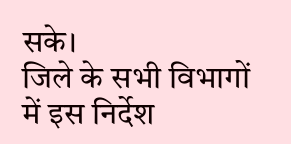सके।
जिले के सभी विभागों में इस निर्देश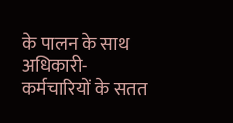के पालन के साथ अधिकारी-कर्मचारियों के सतत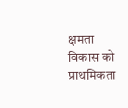क्षमता विकास को प्राथमिकता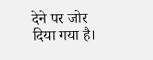देने पर जोर दिया गया है।